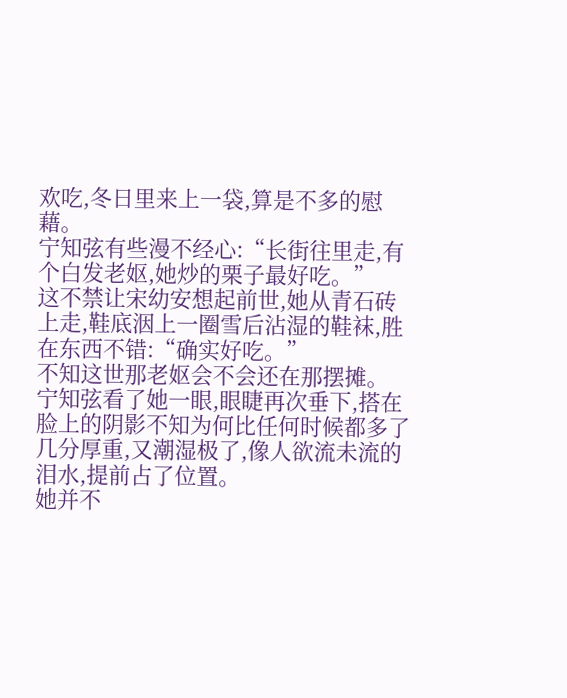欢吃,冬日里来上一袋,算是不多的慰藉。
宁知弦有些漫不经心:“长街往里走,有个白发老妪,她炒的栗子最好吃。”
这不禁让宋幼安想起前世,她从青石砖上走,鞋底洇上一圈雪后沾湿的鞋袜,胜在东西不错:“确实好吃。”
不知这世那老妪会不会还在那摆摊。
宁知弦看了她一眼,眼睫再次垂下,搭在脸上的阴影不知为何比任何时候都多了几分厚重,又潮湿极了,像人欲流未流的泪水,提前占了位置。
她并不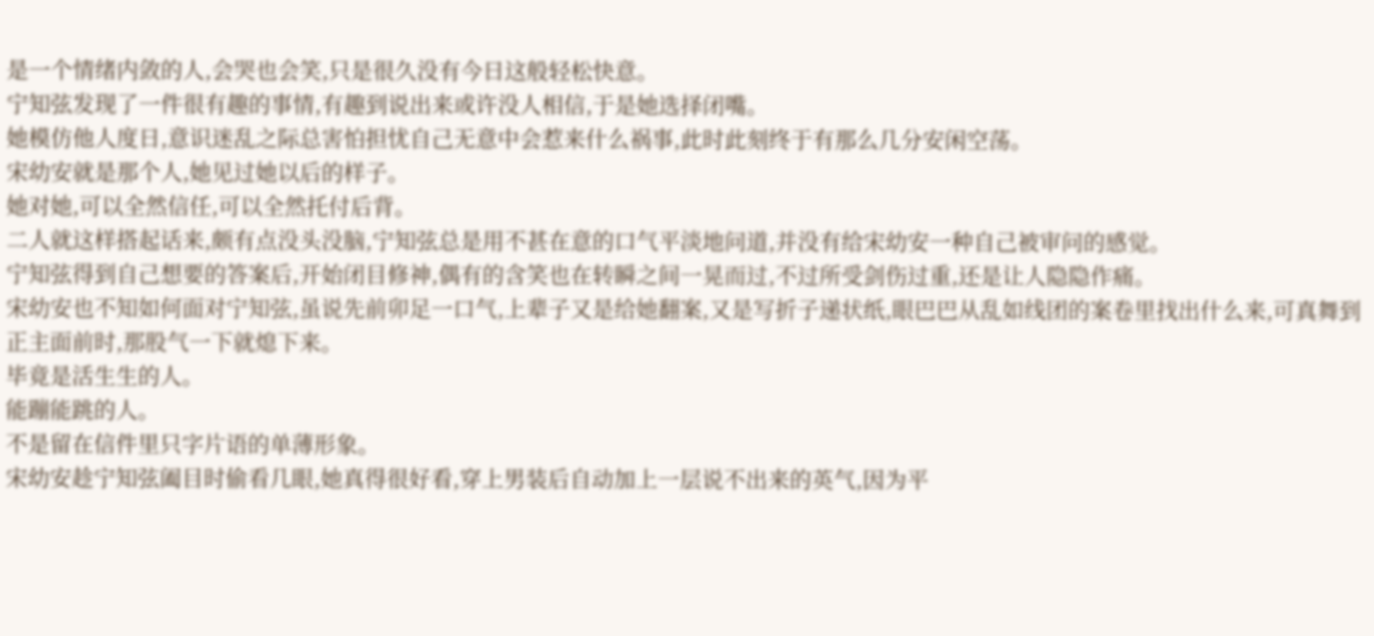是一个情绪内敛的人,会哭也会笑,只是很久没有今日这般轻松快意。
宁知弦发现了一件很有趣的事情,有趣到说出来或许没人相信,于是她选择闭嘴。
她模仿他人度日,意识迷乱之际总害怕担忧自己无意中会惹来什么祸事,此时此刻终于有那么几分安闲空荡。
宋幼安就是那个人,她见过她以后的样子。
她对她,可以全然信任,可以全然托付后背。
二人就这样搭起话来,颇有点没头没脑,宁知弦总是用不甚在意的口气平淡地问道,并没有给宋幼安一种自己被审问的感觉。
宁知弦得到自己想要的答案后,开始闭目修神,偶有的含笑也在转瞬之间一晃而过,不过所受剑伤过重,还是让人隐隐作痛。
宋幼安也不知如何面对宁知弦,虽说先前卯足一口气,上辈子又是给她翻案,又是写折子递状纸,眼巴巴从乱如线团的案卷里找出什么来,可真舞到正主面前时,那股气一下就熄下来。
毕竟是活生生的人。
能蹦能跳的人。
不是留在信件里只字片语的单薄形象。
宋幼安趁宁知弦阖目时偷看几眼,她真得很好看,穿上男装后自动加上一层说不出来的英气,因为平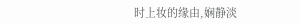时上妆的缘由,娴静淡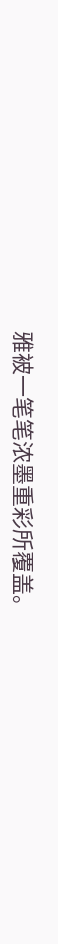雅被一笔笔浓墨重彩所覆盖。